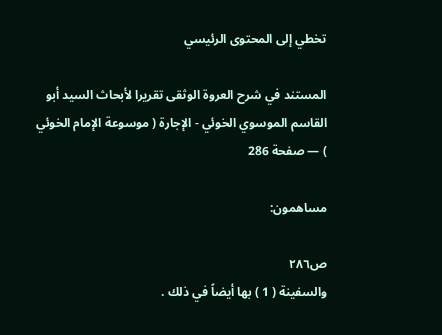تخطي إلى المحتوى الرئيسي

المستند في شرح العروة الوثقى تقريرا لأبحاث السيد أبو القاسم الموسوي الخوئي - الإجارة ( موسوعة الإمام الخوئي ) — صفحة 286

مساهمون:

ص٢٨٦
والسفينة ( 1 ) بها أيضاً في ذلك .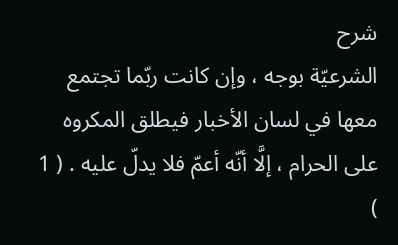شرح
الشرعيّة بوجه ، وإن كانت ربّما تجتمع معها في لسان الأخبار فيطلق المكروه على الحرام ، إلَّا أنّه أعمّ فلا يدلّ عليه . ( 1 )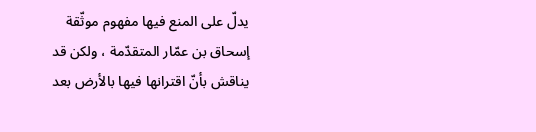يدلّ على المنع فيها مفهوم موثّقة إسحاق بن عمّار المتقدّمة ، ولكن قد يناقش بأنّ اقترانها فيها بالأرض بعد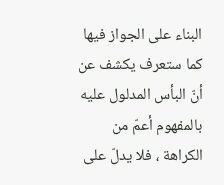البناء على الجواز فيها كما ستعرف يكشف عن أنّ البأس المدلول عليه بالمفهوم أعمّ من الكراهة ، فلا يدلّ على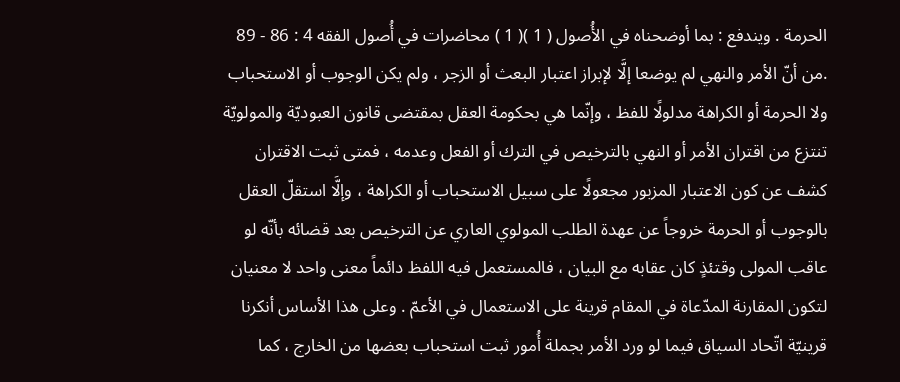الحرمة . ويندفع : بما أوضحناه في الأُصول ( 1 )( 1 ) محاضرات في أُصول الفقه 4 : 86 - 89 .من أنّ الأمر والنهي لم يوضعا إلَّا لإبراز اعتبار البعث أو الزجر ، ولم يكن الوجوب أو الاستحباب ولا الحرمة أو الكراهة مدلولًا للفظ ، وإنّما هي بحكومة العقل بمقتضى قانون العبوديّة والمولويّة تنتزع من اقتران الأمر أو النهي بالترخيص في الترك أو الفعل وعدمه ، فمتى ثبت الاقتران كشف عن كون الاعتبار المزبور مجعولًا على سبيل الاستحباب أو الكراهة ، وإلَّا استقلّ العقل بالوجوب أو الحرمة خروجاً عن عهدة الطلب المولوي العاري عن الترخيص بعد قضائه بأنّه لو عاقب المولى وقتئذٍ كان عقابه مع البيان ، فالمستعمل فيه اللفظ دائماً معنى واحد لا معنيان لتكون المقارنة المدّعاة في المقام قرينة على الاستعمال في الأعمّ . وعلى هذا الأساس أنكرنا قرينيّة اتّحاد السياق فيما لو ورد الأمر بجملة أُمور ثبت استحباب بعضها من الخارج ، كما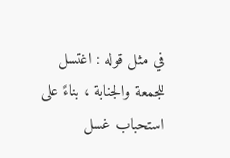في مثل قوله : اغتسل للجمعة والجنابة ، بناءً على استحباب غسل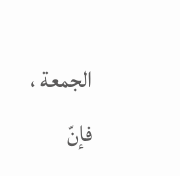الجمعة ، فإنّ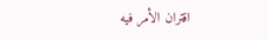اقتران الأمر فيه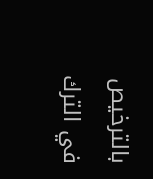بالترخيص في الترك